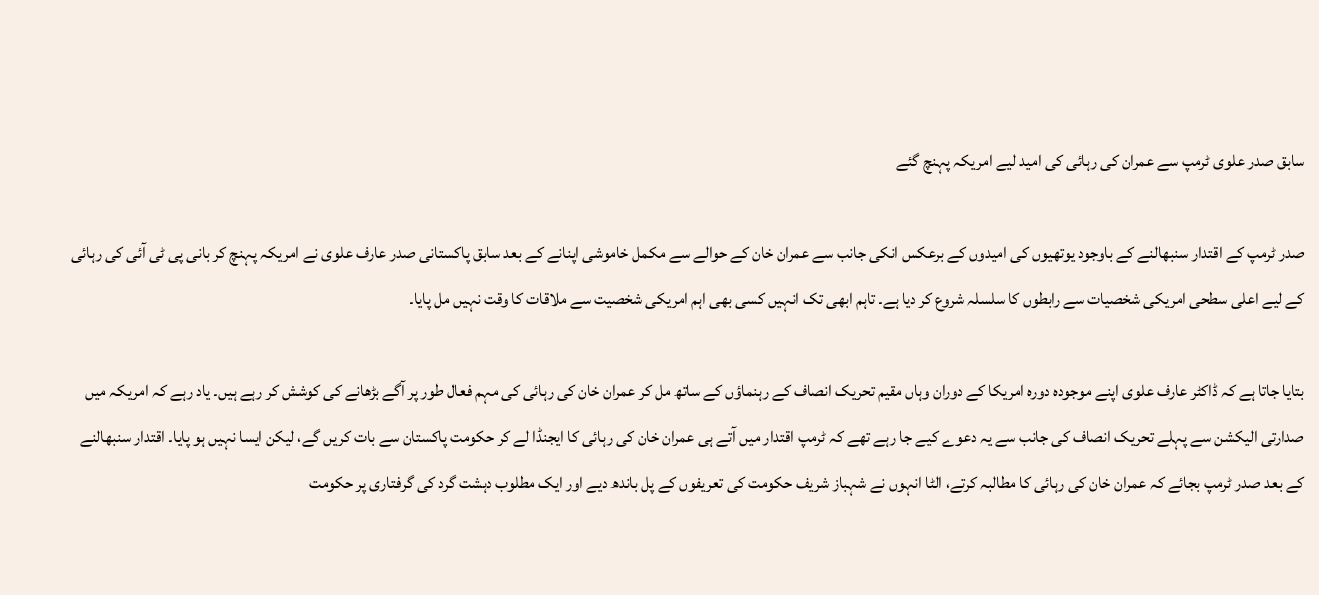سابق صدر علوی ٹرمپ سے عمران کی رہائی کی امید لیے امریکہ پہنچ گئے

صدر ٹرمپ کے اقتدار سنبھالنے کے باوجود یوتھیوں کی امیدوں کے برعکس انکی جانب سے عمران خان کے حوالے سے مکمل خاموشی اپنانے کے بعد سابق پاکستانی صدر عارف علوی نے امریکہ پہنچ کر بانی پی ٹی آئی کی رہائی کے لیے اعلی سطحی امریکی شخصیات سے رابطوں کا سلسلہ شروع کر دیا ہے۔ تاہم ابھی تک انہیں کسی بھی اہم امریکی شخصیت سے ملاقات کا وقت نہیں مل پایا۔

بتایا جاتا ہے کہ ڈاکٹر عارف علوی اپنے موجودہ دورہ امریکا کے دوران وہاں مقیم تحریک انصاف کے رہنماؤں کے ساتھ مل کر عمران خان کی رہائی کی مہم فعال طور پر آگے بڑھانے کی کوشش کر رہے ہیں۔ یاد رہے کہ امریکہ میں صدارتی الیکشن سے پہلے تحریک انصاف کی جانب سے یہ دعوے کیے جا رہے تھے کہ ٹرمپ اقتدار میں آتے ہی عمران خان کی رہائی کا ایجنڈا لے کر حکومت پاکستان سے بات کریں گے، لیکن ایسا نہیں ہو پایا۔ اقتدار سنبھالنے کے بعد صدر ٹرمپ بجائے کہ عمران خان کی رہائی کا مطالبہ کرتے، الٹا انہوں نے شہباز شریف حکومت کی تعریفوں کے پل باندھ دیے اور ایک مطلوب دہشت گرد کی گرفتاری پر حکومت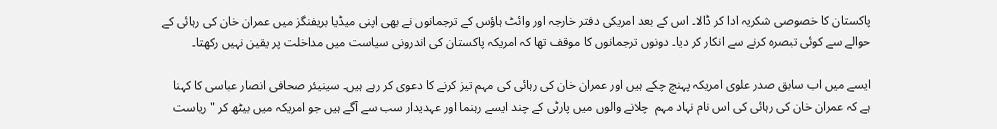پاکستان کا خصوصی شکریہ ادا کر ڈالا۔ اس کے بعد امریکی دفتر خارجہ اور وائٹ ہاؤس کے ترجمانوں نے بھی اپنی میڈیا بریفنگز میں عمران خان کی رہائی کے حوالے سے کوئی تبصرہ کرنے سے انکار کر دیا۔ دونوں ترجمانوں کا موقف تھا کہ امریکہ پاکستان کی اندرونی سیاست میں مداخلت پر یقین نہیں رکھتا۔

ایسے میں اب سابق صدر علوی امریکہ پہنچ چکے ہیں اور عمران خان کی رہائی کی مہم تیز کرنے کا دعوی کر رہے ہیں۔ سینیئر صحافی انصار عباسی کا کہنا ہے کہ عمران خان کی رہائی کی اس نام نہاد مہم  چلانے والوں میں پارٹی کے چند ایسے رہنما اور عہدیدار سب سے آگے ہیں جو امریکہ میں بیٹھ کر "ریاست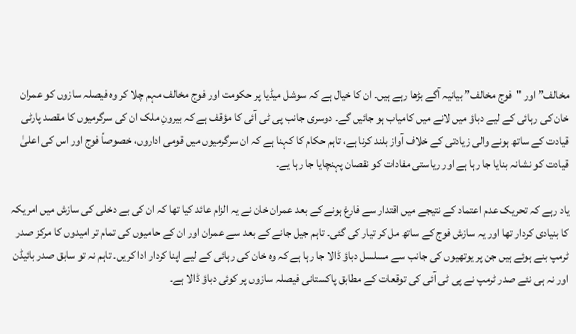مخالف” اور "فوج مخالف” بیانیہ آگے بڑھا رہے ہیں۔ ان کا خیال ہے کہ سوشل میڈیا پر حکومت اور فوج مخالف مہم چلا کر وہ فیصلہ سازوں کو عمران خان کی رہائی کے لیے دباؤ میں لانے میں کامیاب ہو جائیں گے۔ دوسری جانب پی ٹی آئی کا مؤقف ہے کہ بیرونِ ملک ان کی سرگرمیوں کا مقصد پارٹی قیادت کے ساتھ ہونے والی زیادتی کے خلاف آواز بلند کرنا ہے، تاہم حکام کا کہنا ہے کہ ان سرگرمیوں میں قومی اداروں، خصوصاً فوج اور اس کی اعلیٰ قیادت کو نشانہ بنایا جا رہا ہے اور ریاستی مفادات کو نقصان پہنچایا جا رہا یے۔

یاد رہے کہ تحریک عدم اعتماد کے نتیجے میں اقتدار سے فارغ ہونے کے بعد عمران خان نے یہ الزام عائد کیا تھا کہ ان کی بے دخلی کی سازش میں امریکہ کا بنیادی کردار تھا اور یہ سازش فوج کے ساتھ مل کر تیار کی گئی۔ تاہم جیل جانے کے بعد سے عمران اور ان کے حامیوں کی تمام تر امیدوں کا مرکز صدر ٹرمپ بنے ہوئے ہیں جن پر یوتھیوں کی جانب سے مسلسل دباؤ ڈالا جا رہا ہے کہ وہ خان کی رہائی کے لیے اپنا کردار ادا کریں۔ تاہم نہ تو سابق صدر بائیڈن اور نہ ہی نئے صدر ٹرمپ نے پی ٹی آئی کی توقعات کے مطابق پاکستانی فیصلہ سازوں پر کوئی دباؤ ڈالا ہے۔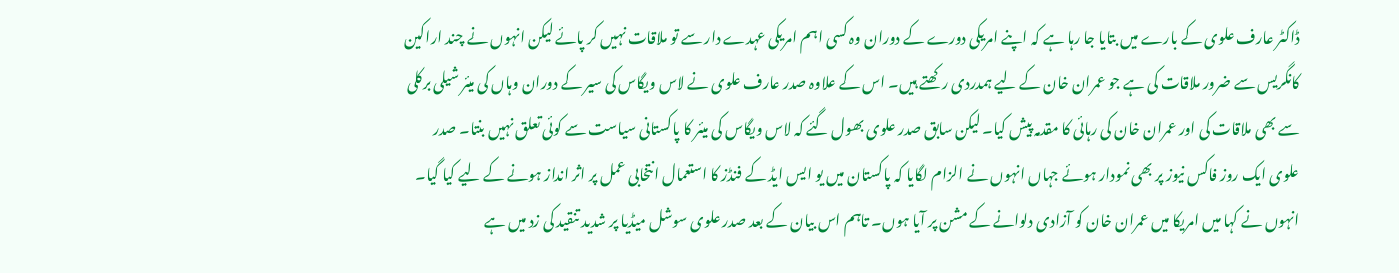ڈاکٹر عارف علوی کے بارے میں بتایا جا رہا ہے کہ اپنے امریکی دورے کے دوران وہ کسی اہم امریکی عہدے دار سے تو ملاقات نہیں کر پائے لیکن انہوں نے چند اراکین کانگریس سے ضرور ملاقات کی ہے جو عمران خان کے لیے ہمدردی رکھتے ہیں۔ اس کے علاوہ صدر عارف علوی نے لاس ویگاس کی سیر کے دوران وہاں کی میئر شیلی برکلی سے بھی ملاقات کی اور عمران خان کی رہائی کا مقدمہ پیش کیا۔ لیکن سابق صدر علوی بھول گئے کہ لاس ویگاس کی میئر کا پاکستانی سیاست سے کوئی تعلق نہیں بنتا۔ صدر علوی ایک روز فاکس نیوز پر بھی نمودار ہوئے جہاں انہوں نے الزام لگایا کہ پاکستان میں یو ایس ایڈ کے فنڈز کا استعمال انتخابی عمل پر اثر انداز ہونے کے لیے کیا گیا۔ انہوں نے کہا میں امریکا میں عمران خان کو آزادی دلوانے کے مشن پر آیا ہوں۔ تاہم اس بیان کے بعد صدر علوی سوشل میڈیا پر شدید تنقید کی زد میں ہے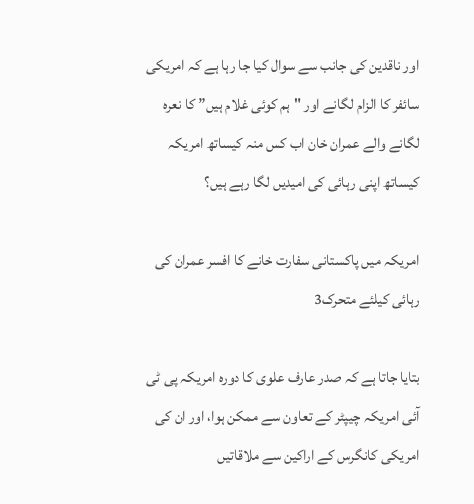اور ناقدین کی جانب سے سوال کیا جا رہا ہے کہ امریکی سائفر کا الزام لگانے اور "ہم کوئی غلام ہیں” کا نعرہ لگانے والے عمران خان اب کس منہ کیساتھ امریکہ کیساتھ اپنی رہائی کی امیدیں لگا رہے ہیں؟

امریکہ میں پاکستانی سفارت خانے کا افسر عمران کی رہائی کیلئے متحرک3

بتایا جاتا ہے کہ صدر عارف علوی کا دورہ امریکہ پی ٹی آئی امریکہ چیپٹر کے تعاون سے ممکن ہوا، اور ان کی امریکی کانگرس کے اراکین سے ملاقاتیں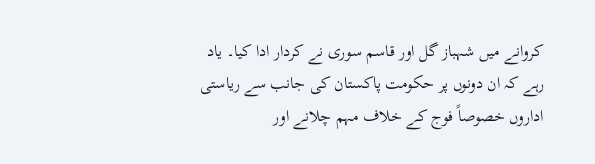کروانے میں شہباز گل اور قاسم سوری نے کردار ادا کیا۔ یاد رہے کہ ان دونوں پر حکومت پاکستان کی جانب سے ریاستی اداروں خصوصاً فوج کے خلاف مہم چلانے اور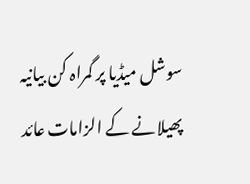سوشل میڈیا پر گمراہ کن بیانیہ پھیلانے کے الزامات عائد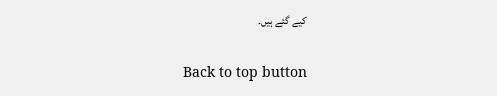کیے گئے ہیں۔

Back to top button